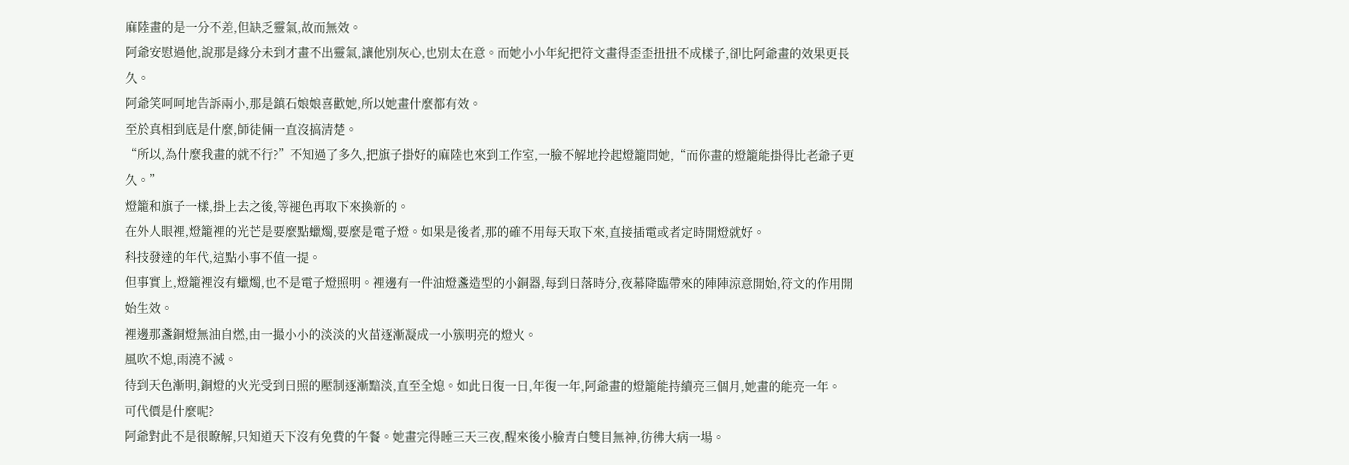麻陸畫的是一分不差,但缺乏靈氣,故而無效。
阿爺安慰過他,說那是緣分未到才畫不出靈氣,讓他別灰心,也別太在意。而她小小年紀把符文畫得歪歪扭扭不成樣子,卻比阿爺畫的效果更長久。
阿爺笑呵呵地告訴兩小,那是鎮石娘娘喜歡她,所以她畫什麼都有效。
至於真相到底是什麼,師徒倆一直沒搞清楚。
“所以,為什麼我畫的就不行?”不知過了多久,把旗子掛好的麻陸也來到工作室,一臉不解地拎起燈籠問她,“而你畫的燈籠能掛得比老爺子更久。”
燈籠和旗子一樣,掛上去之後,等褪色再取下來換新的。
在外人眼裡,燈籠裡的光芒是要麼點蠟燭,要麼是電子燈。如果是後者,那的確不用每天取下來,直接插電或者定時開燈就好。
科技發達的年代,這點小事不值一提。
但事實上,燈籠裡沒有蠟燭,也不是電子燈照明。裡邊有一件油燈盞造型的小銅器,每到日落時分,夜幕降臨帶來的陣陣涼意開始,符文的作用開始生效。
裡邊那盞銅燈無油自燃,由一撮小小的淡淡的火苗逐漸凝成一小簇明亮的燈火。
風吹不熄,雨澆不滅。
待到天色漸明,銅燈的火光受到日照的壓制逐漸黯淡,直至全熄。如此日復一日,年復一年,阿爺畫的燈籠能持續亮三個月,她畫的能亮一年。
可代價是什麼呢?
阿爺對此不是很瞭解,只知道天下沒有免費的午餐。她畫完得睡三天三夜,醒來後小臉青白雙目無神,彷彿大病一場。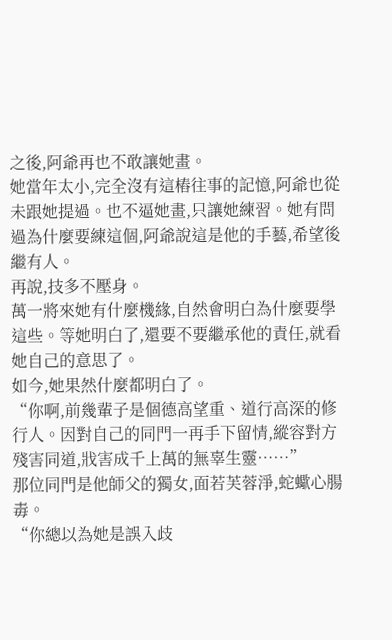之後,阿爺再也不敢讓她畫。
她當年太小,完全沒有這樁往事的記憶,阿爺也從未跟她提過。也不逼她畫,只讓她練習。她有問過為什麼要練這個,阿爺說這是他的手藝,希望後繼有人。
再說,技多不壓身。
萬一將來她有什麼機緣,自然會明白為什麼要學這些。等她明白了,還要不要繼承他的責任,就看她自己的意思了。
如今,她果然什麼都明白了。
“你啊,前幾輩子是個德高望重、道行高深的修行人。因對自己的同門一再手下留情,縱容對方殘害同道,戕害成千上萬的無辜生靈……”
那位同門是他師父的獨女,面若芙蓉淨,蛇蠍心腸毒。
“你總以為她是誤入歧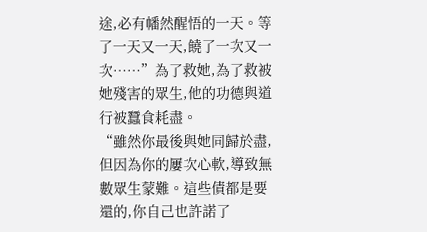途,必有幡然醒悟的一天。等了一天又一天,饒了一次又一次……”為了救她,為了救被她殘害的眾生,他的功德與道行被蠶食耗盡。
“雖然你最後與她同歸於盡,但因為你的屢次心軟,導致無數眾生蒙難。這些債都是要還的,你自己也許諾了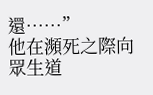還……”
他在瀕死之際向眾生道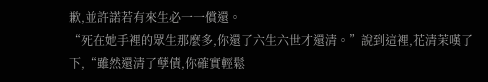歉,並許諾若有來生必一一償還。
“死在她手裡的眾生那麼多,你還了六生六世才還清。”說到這裡,花清茉嘆了下,“雖然還清了孽債,你確實輕鬆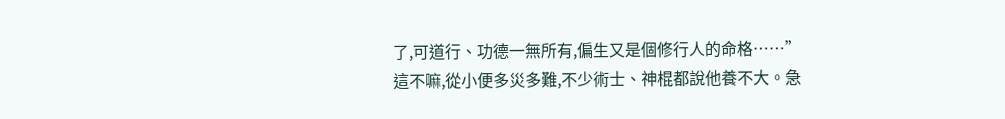了,可道行、功德一無所有,偏生又是個修行人的命格……”
這不嘛,從小便多災多難,不少術士、神棍都說他養不大。急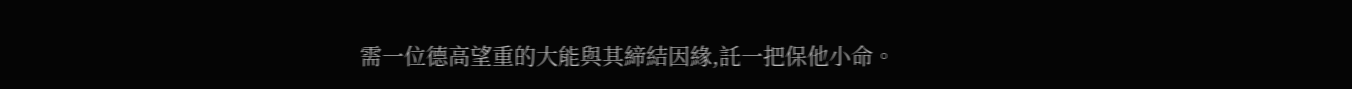需一位德高望重的大能與其締結因緣,託一把保他小命。